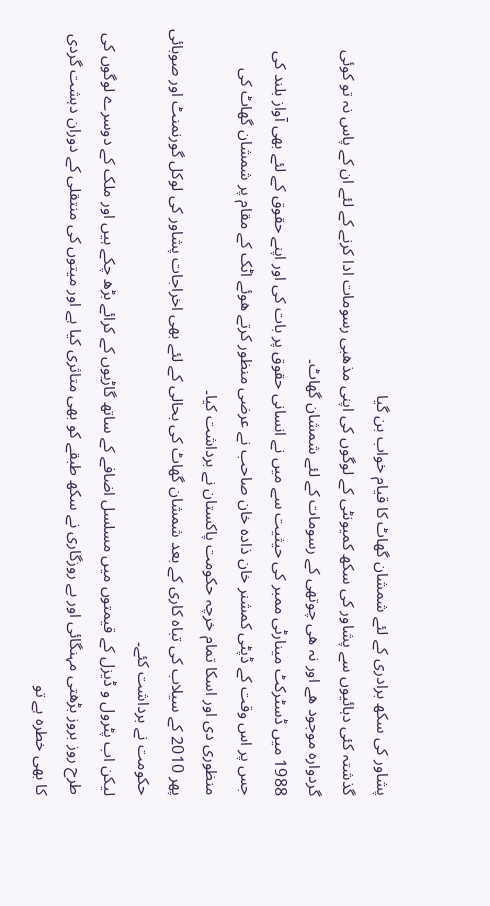پشاور کی سکھ برادری کے لئے شمشان گھاٹ کا قیام خواب بن گیا
گذشتہ کئی دہائیوں سے پشاور کی سکھ کمیونٹی کے لوگوں کی اپنی مذھبی رسومات ادا کرنے کے لئے ان کے پاس نہ تو کوئی گردوارہ موجود ھے اور نہ ھی چوتھی کے رسومات کے لئے شمشان گھاٹ۔
1988 میں ڈسٹرکٹ مینارٹی ممبر کی حیثیت سے میں نے انسانی حقوق پر بات کی اور اپنے حقوق کے لئے بھی آواز بلند کی جس پر اس وقت کے ڈپٹی کمشنر خان ذادہ خان صاحب نے عرضی منظور کرتے ھوئے اٹک کے مقام پر شمشان گھاٹ کی منظوری دی اور اسکا تمام خرچہ حکومت پاکستان نے برداشت کیا۔
پھر 2010 کے سیلاب کی تباہ کاری کے بعد شمشان گھاٹ کی بحالی کے لئے بھی اخراجات پشاور کی لوکل گورنمنٹ اور صوبائی حکومت نے برداشت کئے۔
لیکن اب پٹرول و ڈیزل کے قیمتوں میں مسلسل اضافے کے ساتھ گاڑیوں کے کرائے بڑھ چکے ہیں اور ملک کے دوسرے لوگوں کی طرح روز بروز بڑھتی مہنگائی اور بے روزگاری نے سکھ طبقے کو بھی متاثری کیا ہے اور میتوں کی منتقلی کے دوران دہشت گردی کا بھی خطرہ ہے تو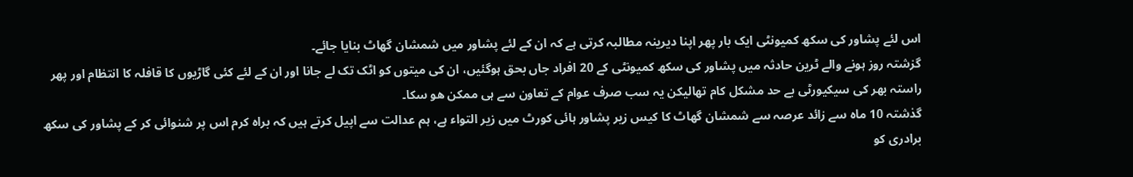اس لئے پشاور کی سکھ کمیونٹی ایک بار پھر اپنا دیرینہ مطالبہ کرتی ہے کہ ان کے لئے پشاور میں شمشان گھاٹ بنایا جائے۔
گزشتہ روز ہونے والے ٹرین حادثہ میں پشاور کی سکھ کمیونٹی کے 20 افراد جاں بحق ہوگئیں، ان کی میتوں کو اٹک تک لے جانا اور ان کے لئے کئی گاڑیوں کا قافلہ کا انتظام اور پھر راستہ بھر کی سیکیورٹی بے حد مشکل کام تھالیکن یہ سب صرف عوام کے تعاون سے ہی ممکن ھو سکا۔
گذشتہ 10 ماہ سے زائد عرصہ سے شمشان گھاٹ کا کیس زیر پشاور ہائی کورٹ میں زیر التواء ہے، ہم عدالت سے اپیل کرتے ہیں کہ براہ کرم اس پر شنوائی کر کے پشاور کی سکھ برادری کو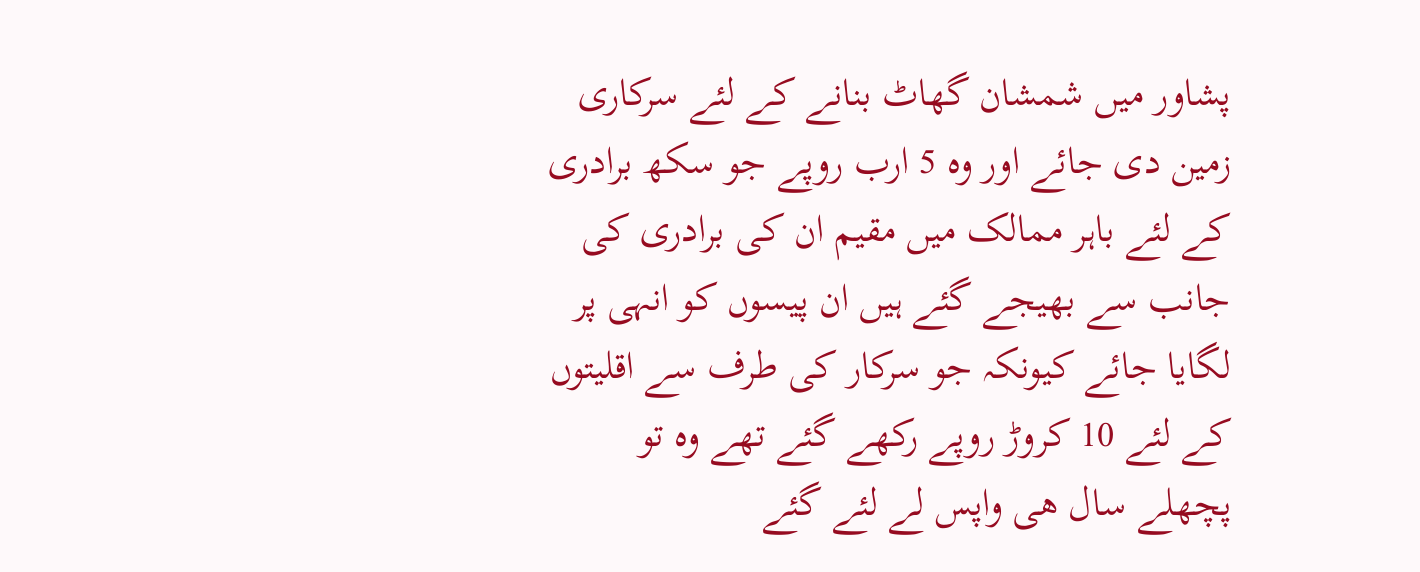پشاور میں شمشان گھاٹ بنانے کے لئے سرکاری زمین دی جائے اور وہ 5 ارب روپے جو سکھ برادری کے لئے باہر ممالک میں مقیم ان کی برادری کی جانب سے بھیجے گئے ہیں ان پیسوں کو انہی پر لگایا جائے کیونکہ جو سرکار کی طرف سے اقلیتوں کے لئے 10 کروڑ روپے رکھے گئے تھے وہ تو پچھلے سال ھی واپس لے لئے گئے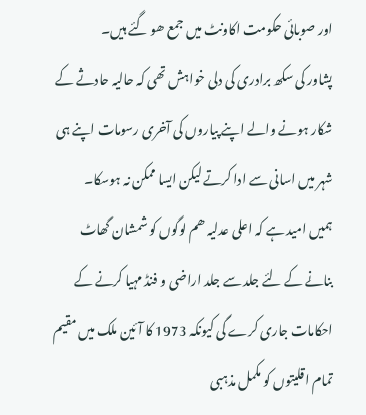اور صوبائی حکومت اکاونٹ میں جمع ھو گئے ہیں۔
پشاور کی سکھ برادری کی دلی خواہش تھی کہ حالیہ حادثے کے شکار ہونے والے اپنے پیاروں کی آخری رسومات اپنے ہی شہر میں اسانی سے ادا کرتے لیکن ایسا ممکن نہ ہوسکا۔
ہمیں امید ہے کہ اعلی عدلیہ ھم لوگوں کو شمشان گھاٹ بنانے کے لئے جلد سے جلد اراضی و فنڈ مہیا کرنے کے احکامات جاری کرے گی کیونکہ 1973 کا آئین ملک میں مقیم تمام اقلیتوں کو مکمل مذہبی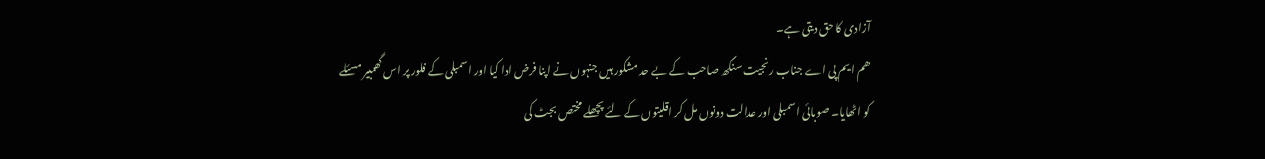آزادی کا حق دیتی ہے۔
ھم ایم پی اے جناب رنجیت سنگھ صاحب کے بے حد مشکور ہیں جنہوں نے اپنا فرض ادا کیا اور اسمبلی کے فلور پر اس گھمبیر مسئلے کو اٹھایا۔ صوبائی اسمبلی اور عدالت دونوں مل کر اقلیتوں کے لئے پچھلے مختص بجٹ کی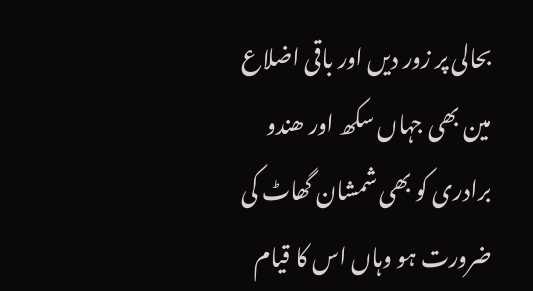بحالی پر زور دیں اور باقی اضلاع مین بھی جہاں سکھ اور ھندو برادری کو بھی شمشان گھاٹ کی ضرورت ہو وہاں اس کا قیام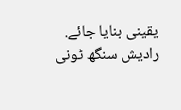یقینی بنایا جائے.
رادیش سنگھ ٹونی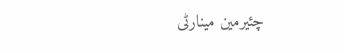چئیرمین مینارٹی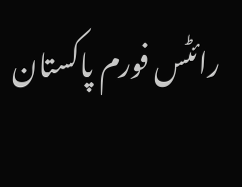رائٹس فورم پاکستان